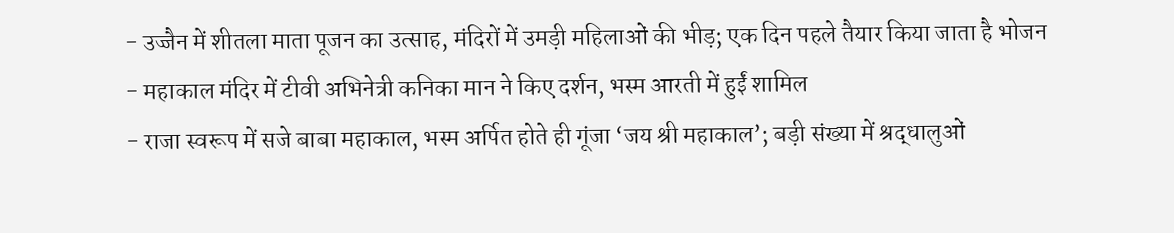- उज्जैन में शीतला माता पूजन का उत्साह, मंदिरों में उमड़ी महिलाओं की भीड़; एक दिन पहले तैयार किया जाता है भोजन
- महाकाल मंदिर में टीवी अभिनेत्री कनिका मान ने किए दर्शन, भस्म आरती में हुईं शामिल
- राजा स्वरूप में सजे बाबा महाकाल, भस्म अर्पित होते ही गूंजा ‘जय श्री महाकाल’; बड़ी संख्या में श्रद्धालुओं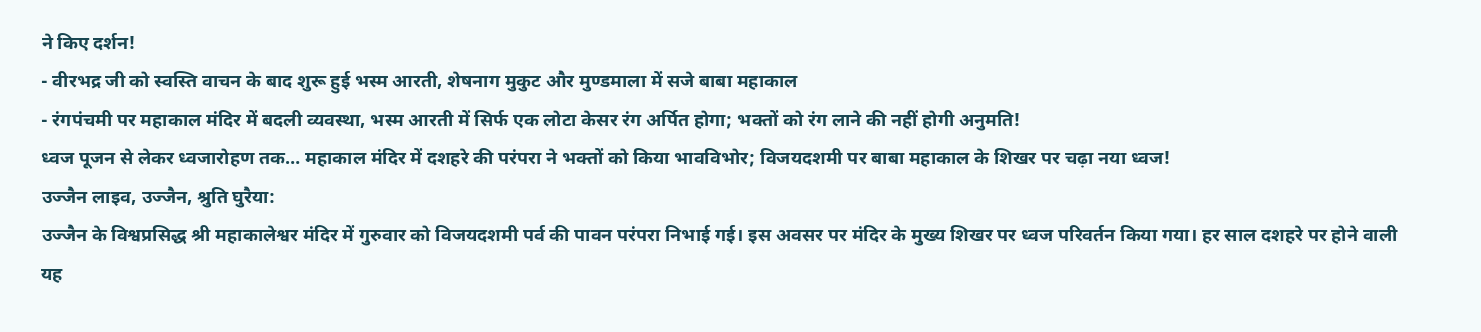ने किए दर्शन!
- वीरभद्र जी को स्वस्ति वाचन के बाद शुरू हुई भस्म आरती, शेषनाग मुकुट और मुण्डमाला में सजे बाबा महाकाल
- रंगपंचमी पर महाकाल मंदिर में बदली व्यवस्था, भस्म आरती में सिर्फ एक लोटा केसर रंग अर्पित होगा; भक्तों को रंग लाने की नहीं होगी अनुमति!
ध्वज पूजन से लेकर ध्वजारोहण तक… महाकाल मंदिर में दशहरे की परंपरा ने भक्तों को किया भावविभोर; विजयदशमी पर बाबा महाकाल के शिखर पर चढ़ा नया ध्वज!
उज्जैन लाइव, उज्जैन, श्रुति घुरैया:
उज्जैन के विश्वप्रसिद्ध श्री महाकालेश्वर मंदिर में गुरुवार को विजयदशमी पर्व की पावन परंपरा निभाई गई। इस अवसर पर मंदिर के मुख्य शिखर पर ध्वज परिवर्तन किया गया। हर साल दशहरे पर होने वाली यह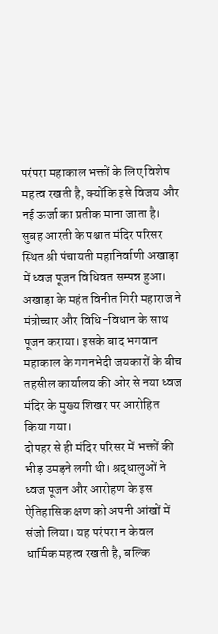परंपरा महाकाल भक्तों के लिए विशेष महत्व रखती है, क्योंकि इसे विजय और नई ऊर्जा का प्रतीक माना जाता है।
सुबह आरती के पश्चात मंदिर परिसर स्थित श्री पंचायती महानिर्वाणी अखाड़ा में ध्वज पूजन विधिवत सम्पन्न हुआ। अखाड़ा के महंत विनीत गिरी महाराज ने मंत्रोच्चार और विधि-विधान के साथ पूजन कराया। इसके बाद भगवान महाकाल के गगनभेदी जयकारों के बीच तहसील कार्यालय की ओर से नया ध्वज मंदिर के मुख्य शिखर पर आरोहित किया गया।
दोपहर से ही मंदिर परिसर में भक्तों की भीड़ उमड़ने लगी थी। श्रद्धालुओं ने ध्वज पूजन और आरोहण के इस ऐतिहासिक क्षण को अपनी आंखों में संजो लिया। यह परंपरा न केवल धार्मिक महत्व रखती है, बल्कि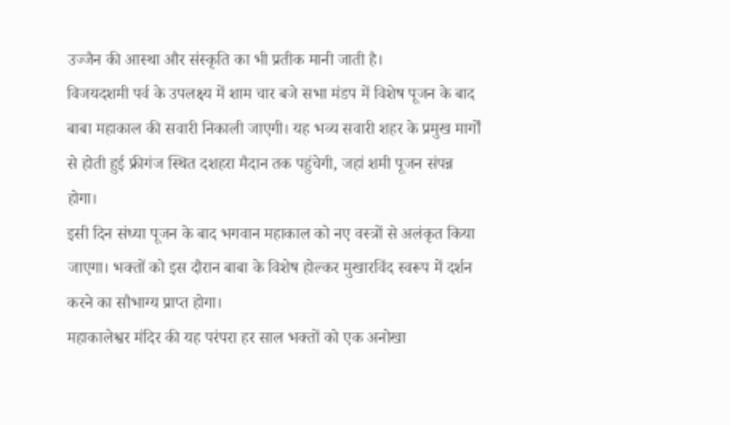उज्जैन की आस्था और संस्कृति का भी प्रतीक मानी जाती है।
विजयदशमी पर्व के उपलक्ष्य में शाम चार बजे सभा मंडप में विशेष पूजन के बाद बाबा महाकाल की सवारी निकाली जाएगी। यह भव्य सवारी शहर के प्रमुख मार्गों से होती हुई फ्रीगंज स्थित दशहरा मैदान तक पहुंचेगी, जहां शमी पूजन संपन्न होगा।
इसी दिन संध्या पूजन के बाद भगवान महाकाल को नए वस्त्रों से अलंकृत किया जाएगा। भक्तों को इस दौरान बाबा के विशेष होल्कर मुखारविंद स्वरूप में दर्शन करने का सौभाग्य प्राप्त होगा।
महाकालेश्वर मंदिर की यह परंपरा हर साल भक्तों को एक अनोखा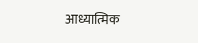आध्यात्मिक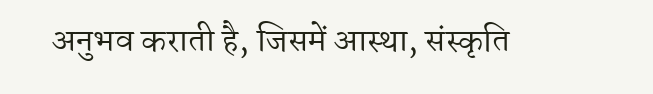अनुभव कराती है, जिसमें आस्था, संस्कृति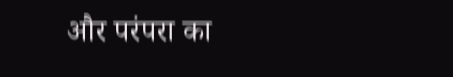और परंपरा का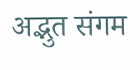अद्भुत संगम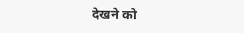देखने को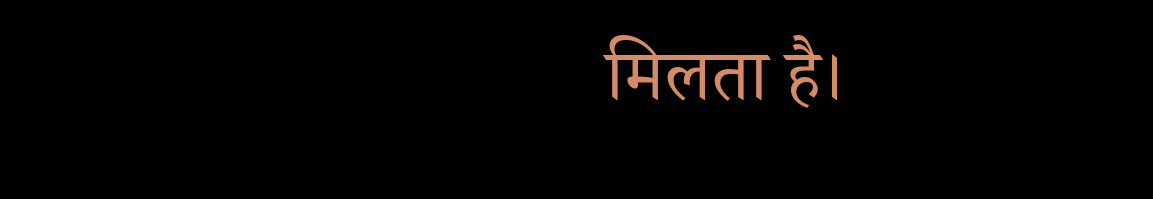मिलता है।